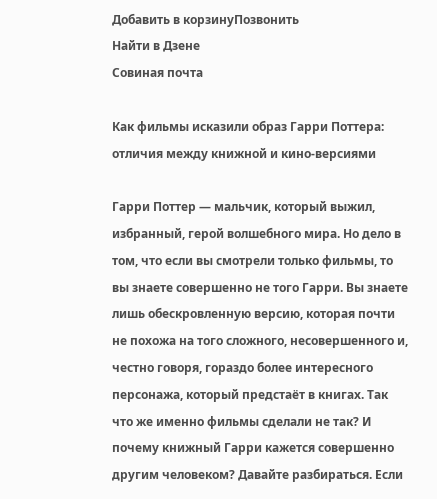Добавить в корзинуПозвонить
Найти в Дзене
Совиная почта

Как фильмы исказили образ Гарри Поттера: отличия между книжной и кино-версиями

Гарри Поттер — мальчик, который выжил, избранный, герой волшебного мира. Но дело в том, что если вы смотрели только фильмы, то вы знаете совершенно не того Гарри. Вы знаете лишь обескровленную версию, которая почти не похожа на того сложного, несовершенного и, честно говоря, гораздо более интересного персонажа, который предстаёт в книгах. Так что же именно фильмы сделали не так? И почему книжный Гарри кажется совершенно другим человеком? Давайте разбираться. Если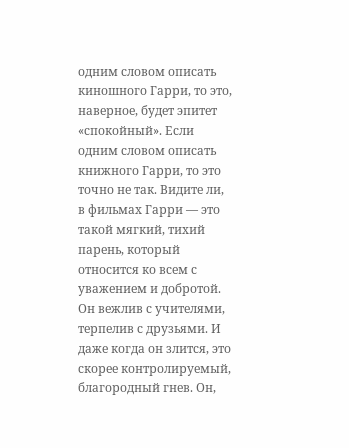одним словом описать киношного Гарри, то это, наверное, будет эпитет «спокойный». Если одним словом описать книжного Гарри, то это точно не так. Видите ли, в фильмах Гарри — это такой мягкий, тихий парень, который относится ко всем с уважением и добротой. Он вежлив с учителями, терпелив с друзьями. И даже когда он злится, это скорее контролируемый, благородный гнев. Он,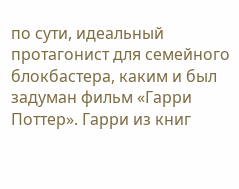по сути, идеальный протагонист для семейного блокбастера, каким и был задуман фильм «Гарри Поттер». Гарри из книг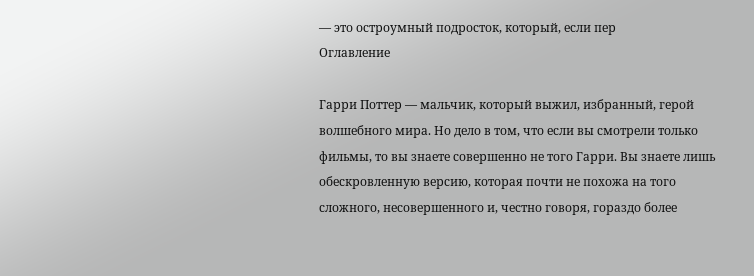— это остроумный подросток, который, если пер
Оглавление

Гарри Поттер — мальчик, который выжил, избранный, герой волшебного мира. Но дело в том, что если вы смотрели только фильмы, то вы знаете совершенно не того Гарри. Вы знаете лишь обескровленную версию, которая почти не похожа на того сложного, несовершенного и, честно говоря, гораздо более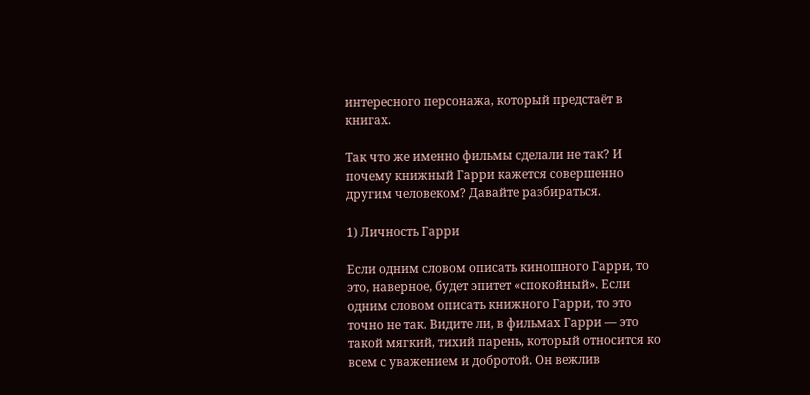интересного персонажа, который предстаёт в книгах.

Так что же именно фильмы сделали не так? И почему книжный Гарри кажется совершенно другим человеком? Давайте разбираться.

1) Личность Гарри

Если одним словом описать киношного Гарри, то это, наверное, будет эпитет «спокойный». Если одним словом описать книжного Гарри, то это точно не так. Видите ли, в фильмах Гарри — это такой мягкий, тихий парень, который относится ко всем с уважением и добротой. Он вежлив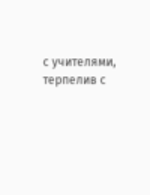с учителями, терпелив с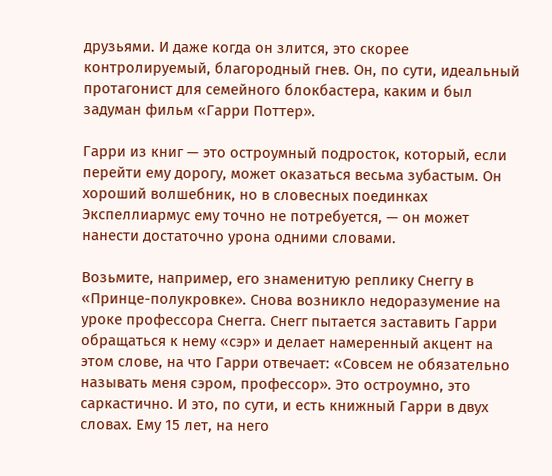друзьями. И даже когда он злится, это скорее контролируемый, благородный гнев. Он, по сути, идеальный протагонист для семейного блокбастера, каким и был задуман фильм «Гарри Поттер».

Гарри из книг — это остроумный подросток, который, если перейти ему дорогу, может оказаться весьма зубастым. Он хороший волшебник, но в словесных поединках Экспеллиармус ему точно не потребуется, — он может нанести достаточно урона одними словами.

Возьмите, например, его знаменитую реплику Снеггу в «Принце-полукровке». Снова возникло недоразумение на уроке профессора Снегга. Снегг пытается заставить Гарри обращаться к нему «сэр» и делает намеренный акцент на этом слове, на что Гарри отвечает: «Совсем не обязательно называть меня сэром, профессор». Это остроумно, это саркастично. И это, по сути, и есть книжный Гарри в двух словах. Ему 15 лет, на него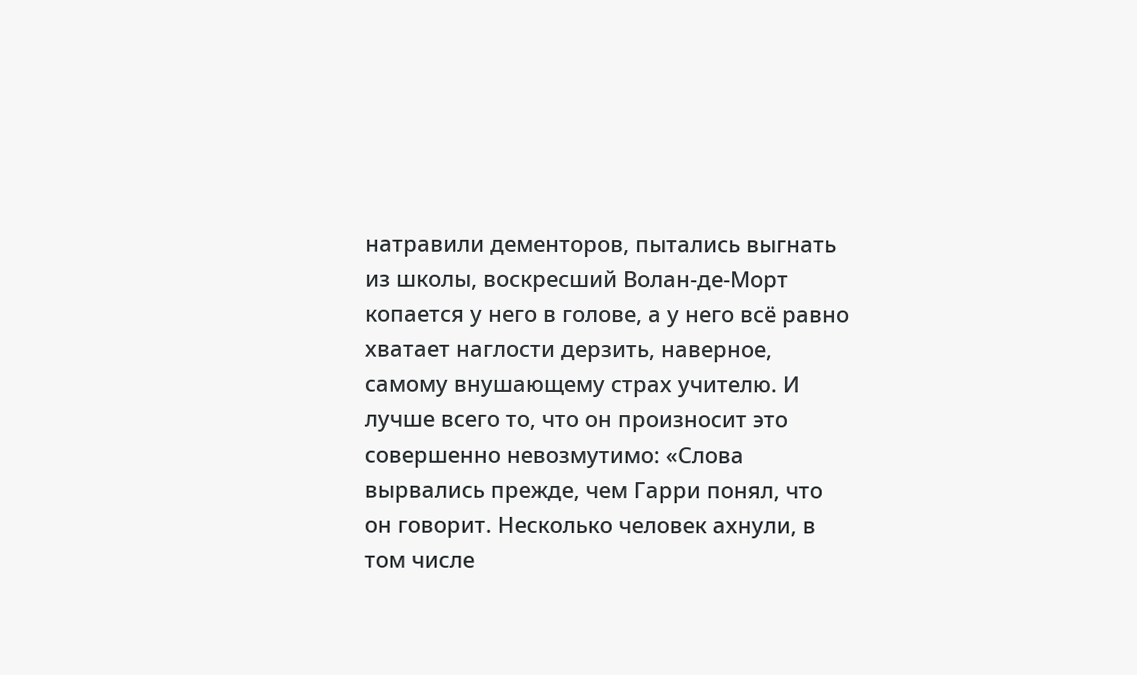натравили дементоров, пытались выгнать из школы, воскресший Волан-де-Морт копается у него в голове, а у него всё равно хватает наглости дерзить, наверное, самому внушающему страх учителю. И лучше всего то, что он произносит это совершенно невозмутимо: «Слова вырвались прежде, чем Гарри понял, что он говорит. Несколько человек ахнули, в том числе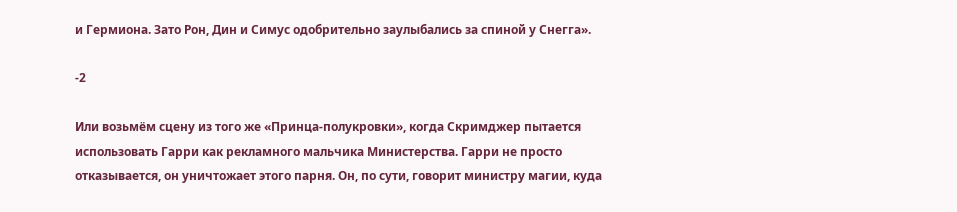и Гермиона. Зато Рон, Дин и Симус одобрительно заулыбались за спиной у Снегга».

-2

Или возьмём сцену из того же «Принца-полукровки», когда Скримджер пытается использовать Гарри как рекламного мальчика Министерства. Гарри не просто отказывается, он уничтожает этого парня. Он, по сути, говорит министру магии, куда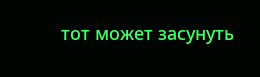тот может засунуть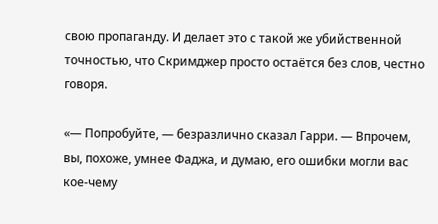свою пропаганду. И делает это с такой же убийственной точностью, что Скримджер просто остаётся без слов, честно говоря.

«— Попробуйте, — безразлично сказал Гарри. — Впрочем, вы, похоже, умнее Фаджа, и думаю, его ошибки могли вас кое-чему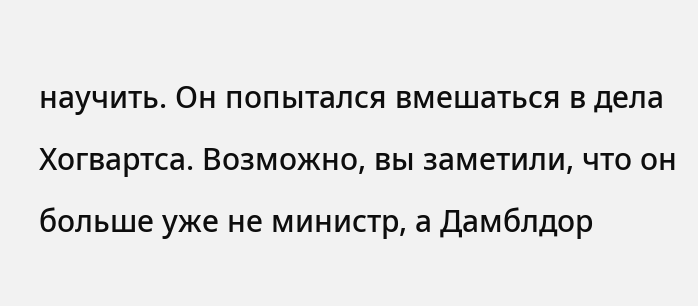научить. Он попытался вмешаться в дела Хогвартса. Возможно, вы заметили, что он больше уже не министр, а Дамблдор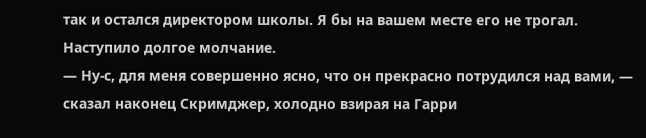так и остался директором школы. Я бы на вашем месте его не трогал.
Наступило долгое молчание.
— Ну-с, для меня совершенно ясно, что он прекрасно потрудился над вами, — сказал наконец Скримджер, холодно взирая на Гарри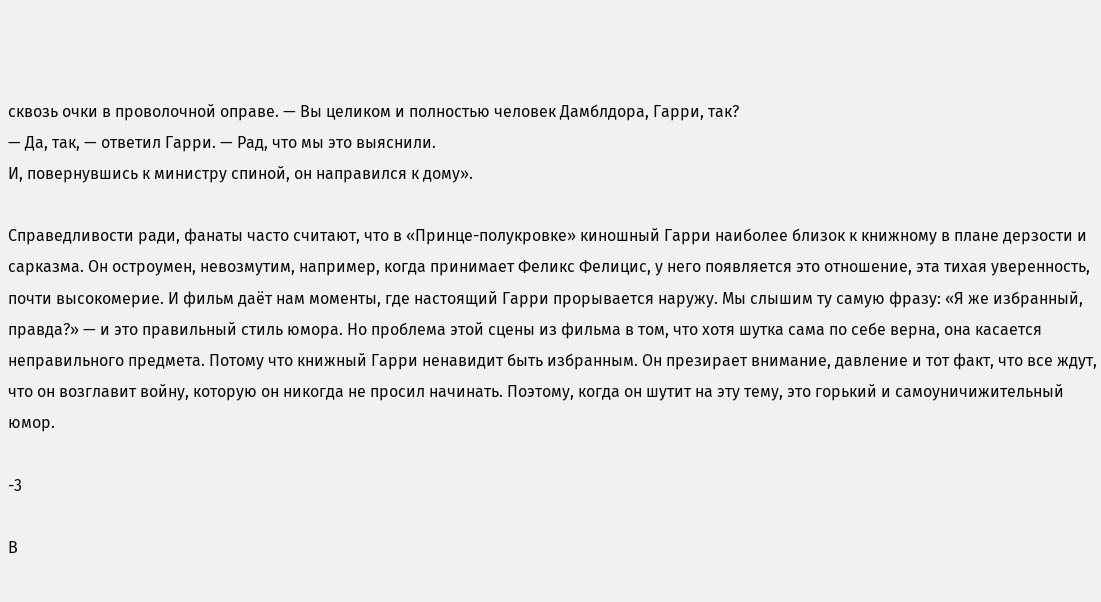сквозь очки в проволочной оправе. — Вы целиком и полностью человек Дамблдора, Гарри, так?
— Да, так, — ответил Гарри. — Рад, что мы это выяснили.
И, повернувшись к министру спиной, он направился к дому».

Справедливости ради, фанаты часто считают, что в «Принце-полукровке» киношный Гарри наиболее близок к книжному в плане дерзости и сарказма. Он остроумен, невозмутим, например, когда принимает Феликс Фелицис, у него появляется это отношение, эта тихая уверенность, почти высокомерие. И фильм даёт нам моменты, где настоящий Гарри прорывается наружу. Мы слышим ту самую фразу: «Я же избранный, правда?» — и это правильный стиль юмора. Но проблема этой сцены из фильма в том, что хотя шутка сама по себе верна, она касается неправильного предмета. Потому что книжный Гарри ненавидит быть избранным. Он презирает внимание, давление и тот факт, что все ждут, что он возглавит войну, которую он никогда не просил начинать. Поэтому, когда он шутит на эту тему, это горький и самоуничижительный юмор.

-3

В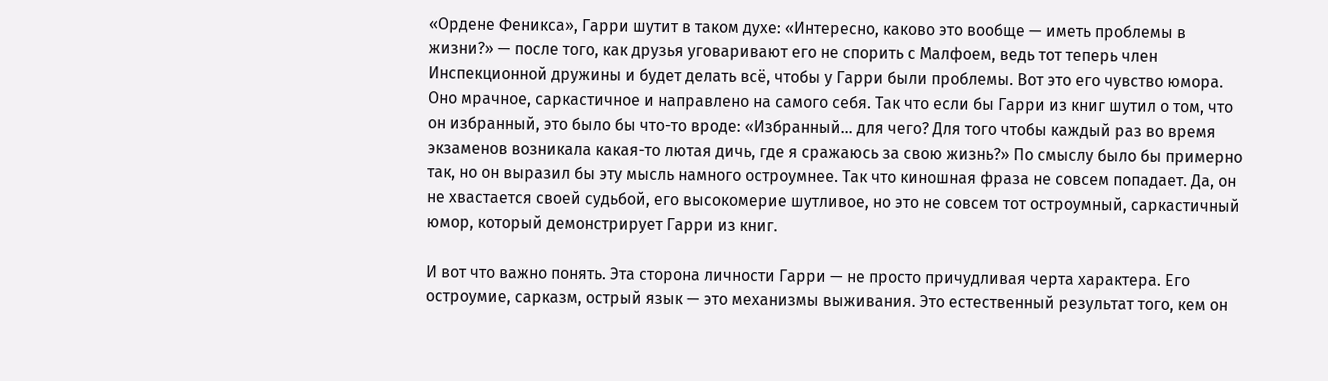«Ордене Феникса», Гарри шутит в таком духе: «Интересно, каково это вообще — иметь проблемы в жизни?» — после того, как друзья уговаривают его не спорить с Малфоем, ведь тот теперь член Инспекционной дружины и будет делать всё, чтобы у Гарри были проблемы. Вот это его чувство юмора. Оно мрачное, саркастичное и направлено на самого себя. Так что если бы Гарри из книг шутил о том, что он избранный, это было бы что-то вроде: «Избранный… для чего? Для того чтобы каждый раз во время экзаменов возникала какая-то лютая дичь, где я сражаюсь за свою жизнь?» По смыслу было бы примерно так, но он выразил бы эту мысль намного остроумнее. Так что киношная фраза не совсем попадает. Да, он не хвастается своей судьбой, его высокомерие шутливое, но это не совсем тот остроумный, саркастичный юмор, который демонстрирует Гарри из книг.

И вот что важно понять. Эта сторона личности Гарри — не просто причудливая черта характера. Его остроумие, сарказм, острый язык — это механизмы выживания. Это естественный результат того, кем он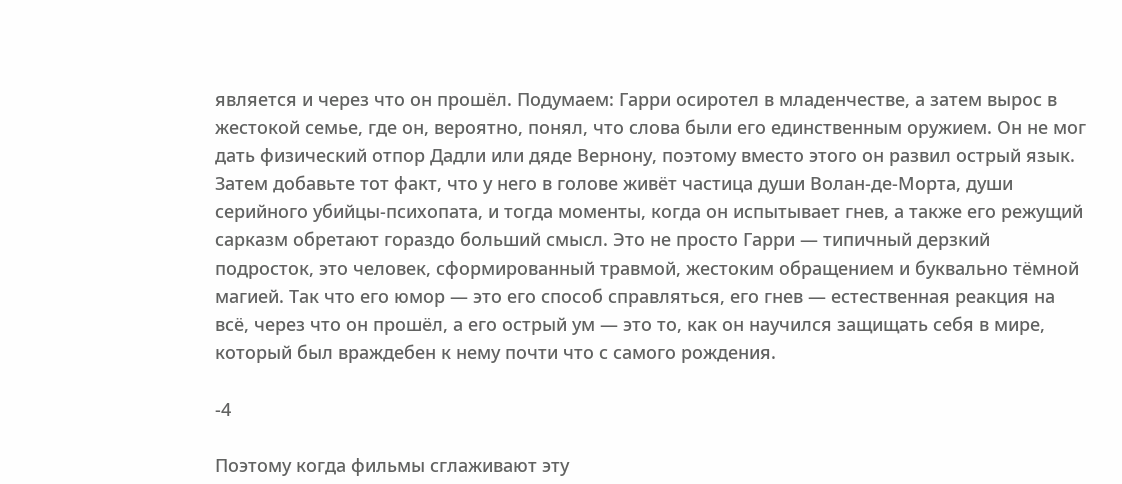является и через что он прошёл. Подумаем: Гарри осиротел в младенчестве, а затем вырос в жестокой семье, где он, вероятно, понял, что слова были его единственным оружием. Он не мог дать физический отпор Дадли или дяде Вернону, поэтому вместо этого он развил острый язык. Затем добавьте тот факт, что у него в голове живёт частица души Волан-де-Морта, души серийного убийцы-психопата, и тогда моменты, когда он испытывает гнев, а также его режущий сарказм обретают гораздо больший смысл. Это не просто Гарри — типичный дерзкий подросток, это человек, сформированный травмой, жестоким обращением и буквально тёмной магией. Так что его юмор — это его способ справляться, его гнев — естественная реакция на всё, через что он прошёл, а его острый ум — это то, как он научился защищать себя в мире, который был враждебен к нему почти что с самого рождения.

-4

Поэтому когда фильмы сглаживают эту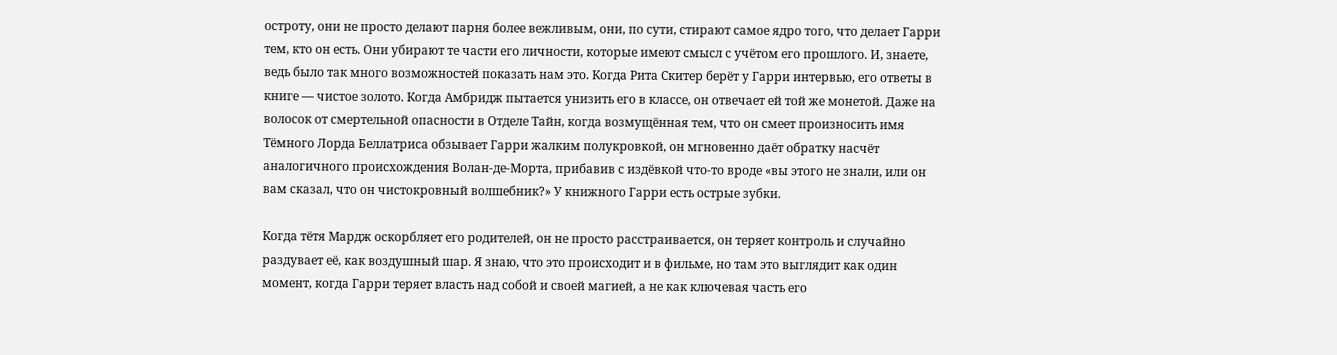остроту, они не просто делают парня более вежливым, они, по сути, стирают самое ядро того, что делает Гарри тем, кто он есть. Они убирают те части его личности, которые имеют смысл с учётом его прошлого. И, знаете, ведь было так много возможностей показать нам это. Когда Рита Скитер берёт у Гарри интервью, его ответы в книге — чистое золото. Когда Амбридж пытается унизить его в классе, он отвечает ей той же монетой. Даже на волосок от смертельной опасности в Отделе Тайн, когда возмущённая тем, что он смеет произносить имя Тёмного Лорда Беллатриса обзывает Гарри жалким полукровкой, он мгновенно даёт обратку насчёт аналогичного происхождения Волан-де-Морта, прибавив с издёвкой что-то вроде «вы этого не знали, или он вам сказал, что он чистокровный волшебник?» У книжного Гарри есть острые зубки.

Когда тётя Мардж оскорбляет его родителей, он не просто расстраивается, он теряет контроль и случайно раздувает её, как воздушный шар. Я знаю, что это происходит и в фильме, но там это выглядит как один момент, когда Гарри теряет власть над собой и своей магией, а не как ключевая часть его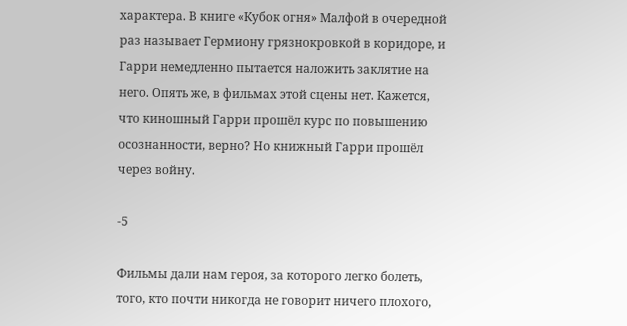характера. В книге «Кубок огня» Малфой в очередной раз называет Гермиону грязнокровкой в коридоре, и Гарри немедленно пытается наложить заклятие на него. Опять же, в фильмах этой сцены нет. Кажется, что киношный Гарри прошёл курс по повышению осознанности, верно? Но книжный Гарри прошёл через войну.

-5

Фильмы дали нам героя, за которого легко болеть, того, кто почти никогда не говорит ничего плохого,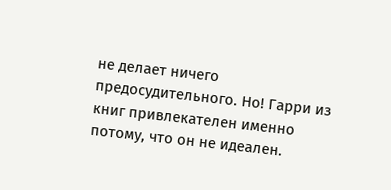не делает ничего предосудительного. Но! Гарри из книг привлекателен именно потому, что он не идеален.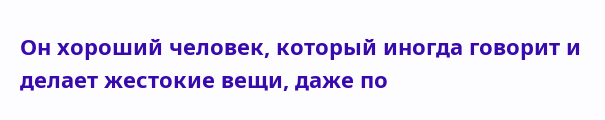Он хороший человек, который иногда говорит и делает жестокие вещи, даже по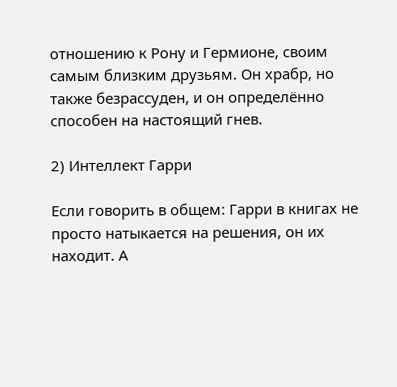отношению к Рону и Гермионе, своим самым близким друзьям. Он храбр, но также безрассуден, и он определённо способен на настоящий гнев.

2) Интеллект Гарри

Если говорить в общем: Гарри в книгах не просто натыкается на решения, он их находит. А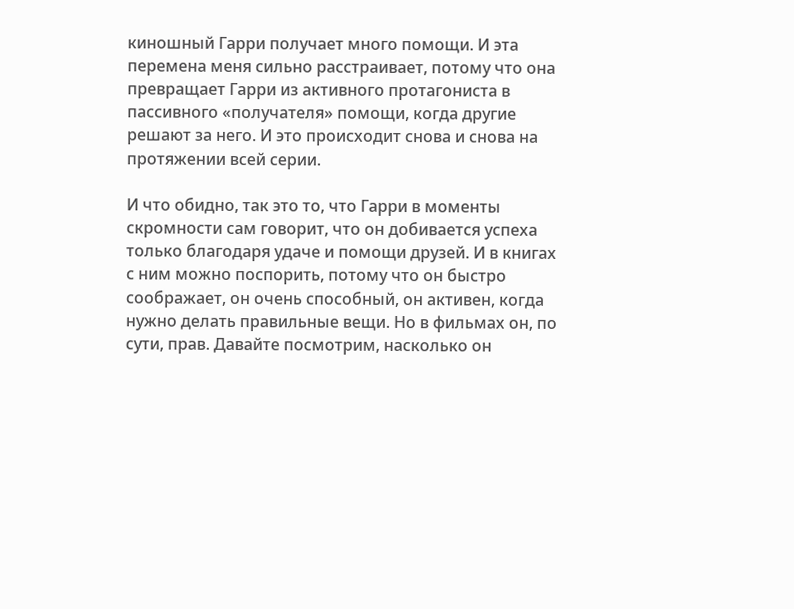киношный Гарри получает много помощи. И эта перемена меня сильно расстраивает, потому что она превращает Гарри из активного протагониста в пассивного «получателя» помощи, когда другие решают за него. И это происходит снова и снова на протяжении всей серии.

И что обидно, так это то, что Гарри в моменты скромности сам говорит, что он добивается успеха только благодаря удаче и помощи друзей. И в книгах с ним можно поспорить, потому что он быстро соображает, он очень способный, он активен, когда нужно делать правильные вещи. Но в фильмах он, по сути, прав. Давайте посмотрим, насколько он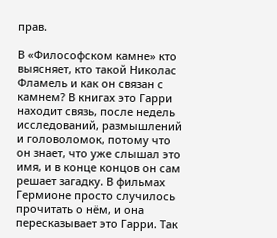прав.

В «Философском камне» кто выясняет, кто такой Николас Фламель и как он связан с камнем? В книгах это Гарри находит связь, после недель исследований, размышлений и головоломок, потому что он знает, что уже слышал это имя, и в конце концов он сам решает загадку. В фильмах Гермионе просто случилось прочитать о нём, и она пересказывает это Гарри. Так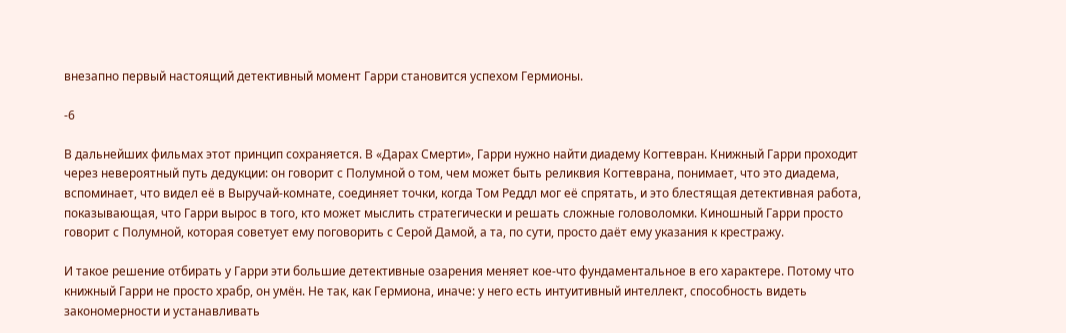внезапно первый настоящий детективный момент Гарри становится успехом Гермионы.

-6

В дальнейших фильмах этот принцип сохраняется. В «Дарах Смерти», Гарри нужно найти диадему Когтевран. Книжный Гарри проходит через невероятный путь дедукции: он говорит с Полумной о том, чем может быть реликвия Когтеврана, понимает, что это диадема, вспоминает, что видел её в Выручай-комнате, соединяет точки, когда Том Реддл мог её спрятать, и это блестящая детективная работа, показывающая, что Гарри вырос в того, кто может мыслить стратегически и решать сложные головоломки. Киношный Гарри просто говорит с Полумной, которая советует ему поговорить с Серой Дамой, а та, по сути, просто даёт ему указания к крестражу.

И такое решение отбирать у Гарри эти большие детективные озарения меняет кое-что фундаментальное в его характере. Потому что книжный Гарри не просто храбр, он умён. Не так, как Гермиона, иначе: у него есть интуитивный интеллект, способность видеть закономерности и устанавливать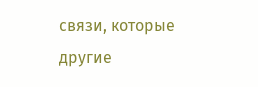связи, которые другие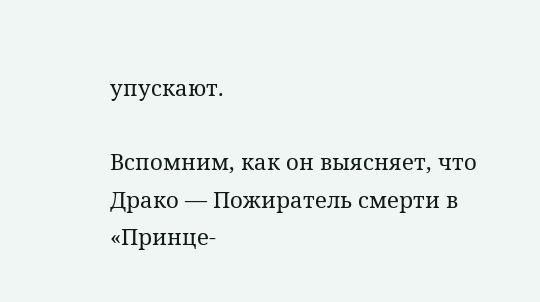упускают.

Вспомним, как он выясняет, что Драко — Пожиратель смерти в «Принце-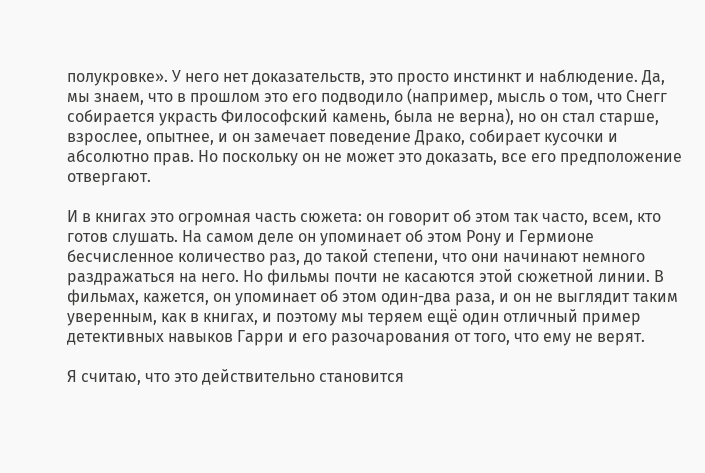полукровке». У него нет доказательств, это просто инстинкт и наблюдение. Да, мы знаем, что в прошлом это его подводило (например, мысль о том, что Снегг собирается украсть Философский камень, была не верна), но он стал старше, взрослее, опытнее, и он замечает поведение Драко, собирает кусочки и абсолютно прав. Но поскольку он не может это доказать, все его предположение отвергают.

И в книгах это огромная часть сюжета: он говорит об этом так часто, всем, кто готов слушать. На самом деле он упоминает об этом Рону и Гермионе бесчисленное количество раз, до такой степени, что они начинают немного раздражаться на него. Но фильмы почти не касаются этой сюжетной линии. В фильмах, кажется, он упоминает об этом один-два раза, и он не выглядит таким уверенным, как в книгах, и поэтому мы теряем ещё один отличный пример детективных навыков Гарри и его разочарования от того, что ему не верят.

Я считаю, что это действительно становится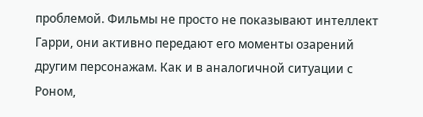проблемой. Фильмы не просто не показывают интеллект Гарри, они активно передают его моменты озарений другим персонажам. Как и в аналогичной ситуации с Роном,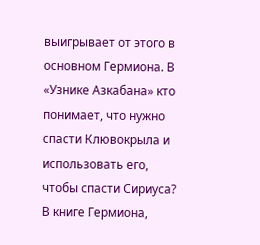выигрывает от этого в основном Гермиона. В «Узнике Азкабана» кто понимает, что нужно спасти Клювокрыла и использовать его, чтобы спасти Сириуса? В книге Гермиона,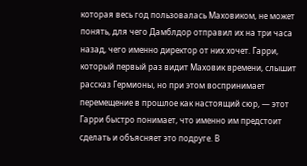которая весь год пользовалась Маховиком, не может понять, для чего Дамблдор отправил их на три часа назад, чего именно директор от них хочет. Гарри, который первый раз видит Маховик времени, слышит рассказ Гермионы, но при этом воспринимает перемещение в прошлое как настоящий сюр, — этот Гарри быстро понимает, что именно им предстоит сделать и объясняет это подруге. В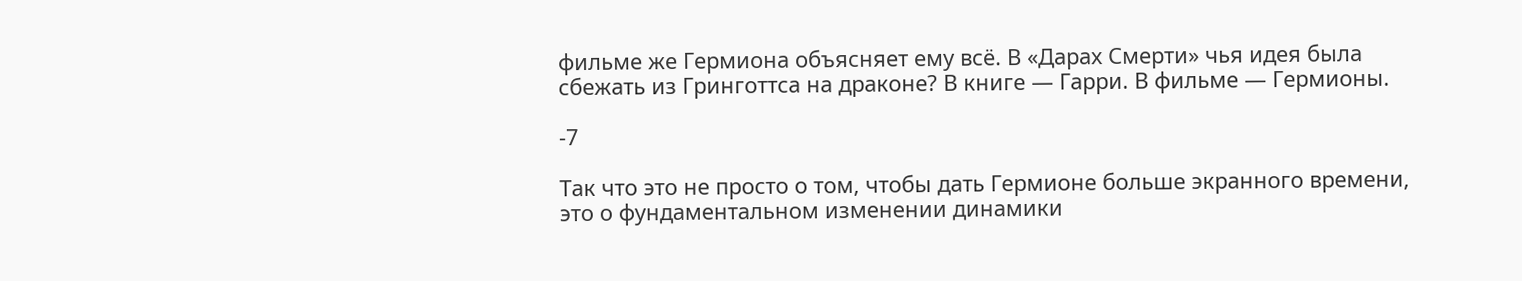фильме же Гермиона объясняет ему всё. В «Дарах Смерти» чья идея была сбежать из Гринготтса на драконе? В книге — Гарри. В фильме — Гермионы.

-7

Так что это не просто о том, чтобы дать Гермионе больше экранного времени, это о фундаментальном изменении динамики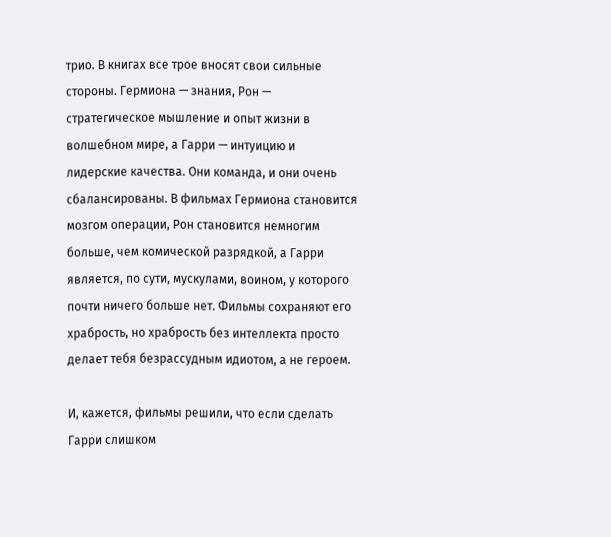трио. В книгах все трое вносят свои сильные стороны. Гермиона — знания, Рон — стратегическое мышление и опыт жизни в волшебном мире, а Гарри — интуицию и лидерские качества. Они команда, и они очень сбалансированы. В фильмах Гермиона становится мозгом операции, Рон становится немногим больше, чем комической разрядкой, а Гарри является, по сути, мускулами, воином, у которого почти ничего больше нет. Фильмы сохраняют его храбрость, но храбрость без интеллекта просто делает тебя безрассудным идиотом, а не героем.

И, кажется, фильмы решили, что если сделать Гарри слишком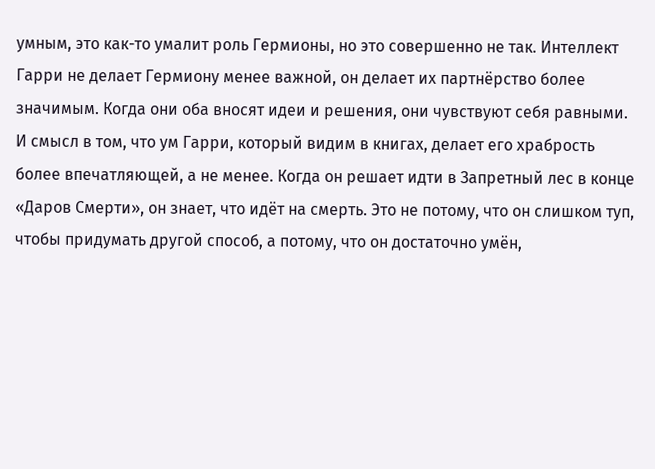умным, это как-то умалит роль Гермионы, но это совершенно не так. Интеллект Гарри не делает Гермиону менее важной, он делает их партнёрство более значимым. Когда они оба вносят идеи и решения, они чувствуют себя равными. И смысл в том, что ум Гарри, который видим в книгах, делает его храбрость более впечатляющей, а не менее. Когда он решает идти в Запретный лес в конце «Даров Смерти», он знает, что идёт на смерть. Это не потому, что он слишком туп, чтобы придумать другой способ, а потому, что он достаточно умён,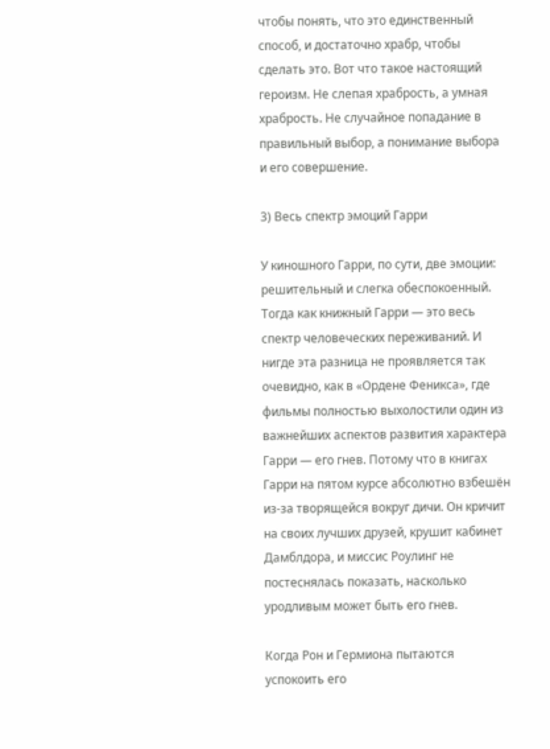чтобы понять, что это единственный способ, и достаточно храбр, чтобы сделать это. Вот что такое настоящий героизм. Не слепая храбрость, а умная храбрость. Не случайное попадание в правильный выбор, а понимание выбора и его совершение.

3) Весь спектр эмоций Гарри

У киношного Гарри, по сути, две эмоции: решительный и слегка обеспокоенный. Тогда как книжный Гарри — это весь спектр человеческих переживаний. И нигде эта разница не проявляется так очевидно, как в «Ордене Феникса», где фильмы полностью выхолостили один из важнейших аспектов развития характера Гарри — его гнев. Потому что в книгах Гарри на пятом курсе абсолютно взбешён из-за творящейся вокруг дичи. Он кричит на своих лучших друзей, крушит кабинет Дамблдора, и миссис Роулинг не постеснялась показать, насколько уродливым может быть его гнев.

Когда Рон и Гермиона пытаются успокоить его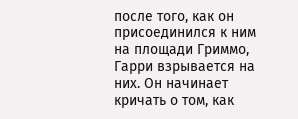после того, как он присоединился к ним на площади Гриммо, Гарри взрывается на них. Он начинает кричать о том, как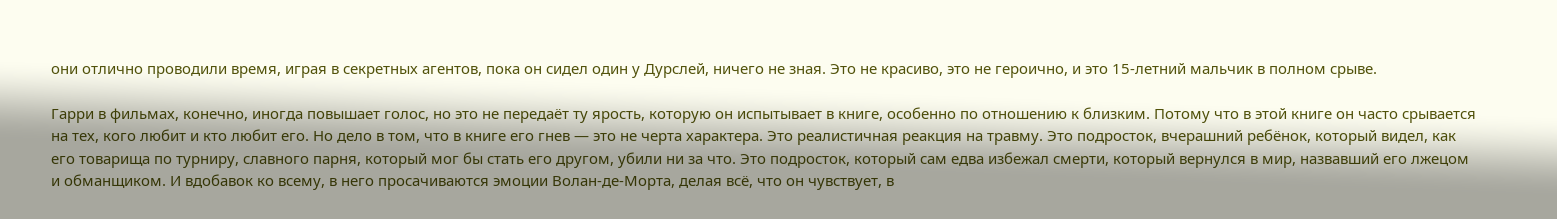они отлично проводили время, играя в секретных агентов, пока он сидел один у Дурслей, ничего не зная. Это не красиво, это не героично, и это 15-летний мальчик в полном срыве.

Гарри в фильмах, конечно, иногда повышает голос, но это не передаёт ту ярость, которую он испытывает в книге, особенно по отношению к близким. Потому что в этой книге он часто срывается на тех, кого любит и кто любит его. Но дело в том, что в книге его гнев — это не черта характера. Это реалистичная реакция на травму. Это подросток, вчерашний ребёнок, который видел, как его товарища по турниру, славного парня, который мог бы стать его другом, убили ни за что. Это подросток, который сам едва избежал смерти, который вернулся в мир, назвавший его лжецом и обманщиком. И вдобавок ко всему, в него просачиваются эмоции Волан-де-Морта, делая всё, что он чувствует, в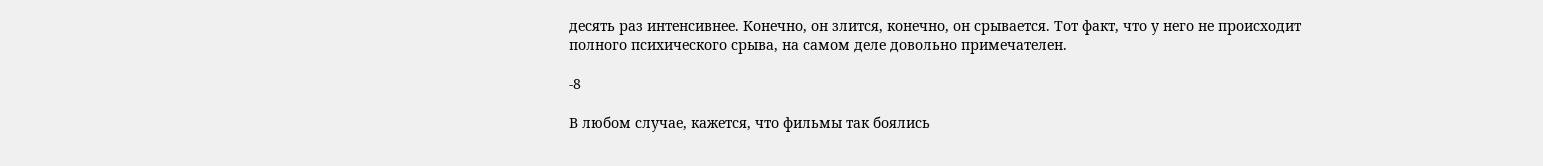десять раз интенсивнее. Конечно, он злится, конечно, он срывается. Тот факт, что у него не происходит полного психического срыва, на самом деле довольно примечателен.

-8

В любом случае, кажется, что фильмы так боялись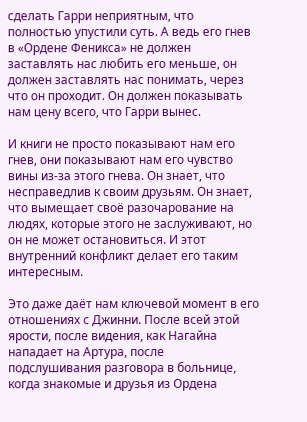сделать Гарри неприятным, что полностью упустили суть. А ведь его гнев в «Ордене Феникса» не должен заставлять нас любить его меньше, он должен заставлять нас понимать, через что он проходит. Он должен показывать нам цену всего, что Гарри вынес.

И книги не просто показывают нам его гнев, они показывают нам его чувство вины из-за этого гнева. Он знает, что несправедлив к своим друзьям. Он знает, что вымещает своё разочарование на людях, которые этого не заслуживают, но он не может остановиться. И этот внутренний конфликт делает его таким интересным.

Это даже даёт нам ключевой момент в его отношениях с Джинни. После всей этой ярости, после видения, как Нагайна нападает на Артура, после подслушивания разговора в больнице, когда знакомые и друзья из Ордена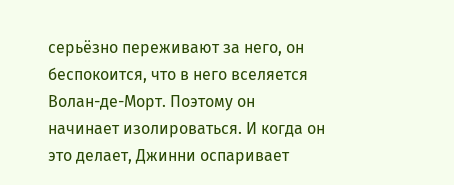серьёзно переживают за него, он беспокоится, что в него вселяется Волан-де-Морт. Поэтому он начинает изолироваться. И когда он это делает, Джинни оспаривает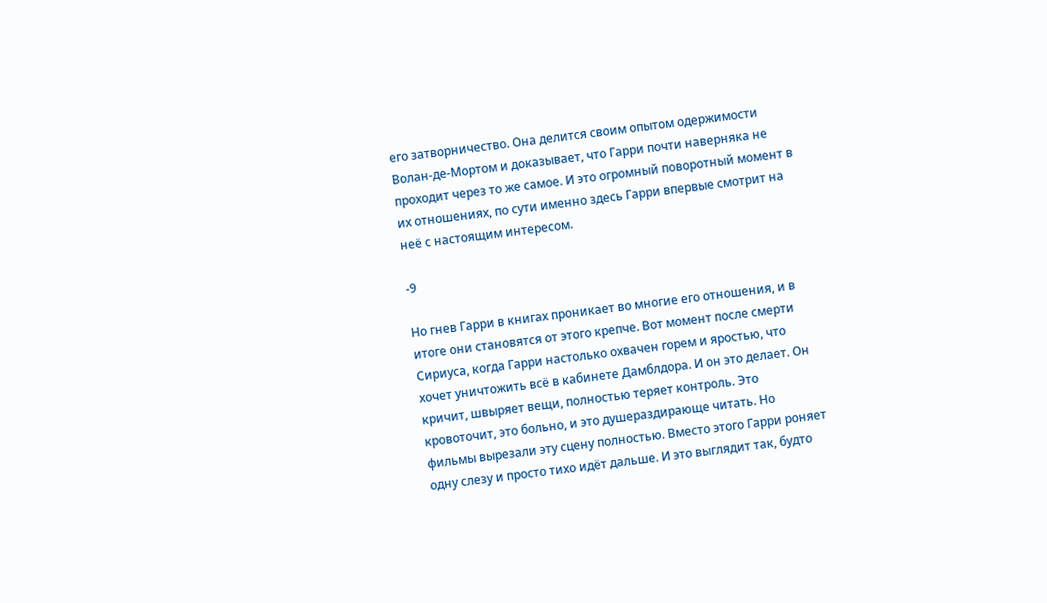его затворничество. Она делится своим опытом одержимости Волан-де-Мортом и доказывает, что Гарри почти наверняка не проходит через то же самое. И это огромный поворотный момент в их отношениях, по сути именно здесь Гарри впервые смотрит на неё с настоящим интересом.

-9

Но гнев Гарри в книгах проникает во многие его отношения, и в итоге они становятся от этого крепче. Вот момент после смерти Сириуса, когда Гарри настолько охвачен горем и яростью, что хочет уничтожить всё в кабинете Дамблдора. И он это делает. Он кричит, швыряет вещи, полностью теряет контроль. Это кровоточит, это больно, и это душераздирающе читать. Но фильмы вырезали эту сцену полностью. Вместо этого Гарри роняет одну слезу и просто тихо идёт дальше. И это выглядит так, будто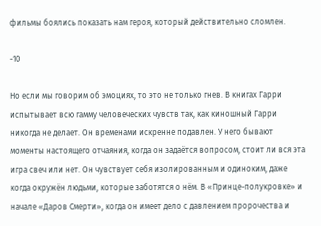фильмы боялись показать нам героя, который действительно сломлен.

-10

Но если мы говорим об эмоциях, то это не только гнев. В книгах Гарри испытывает всю гамму человеческих чувств так, как киношный Гарри никогда не делает. Он временами искренне подавлен. У него бывают моменты настоящего отчаяния, когда он задаётся вопросом, стоит ли вся эта игра свеч или нет. Он чувствует себя изолированным и одиноким, даже когда окружён людьми, которые заботятся о нём. В «Принце-полукровке» и начале «Даров Смерти», когда он имеет дело с давлением пророчества и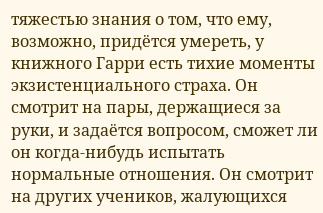тяжестью знания о том, что ему, возможно, придётся умереть, у книжного Гарри есть тихие моменты экзистенциального страха. Он смотрит на пары, держащиеся за руки, и задаётся вопросом, сможет ли он когда-нибудь испытать нормальные отношения. Он смотрит на других учеников, жалующихся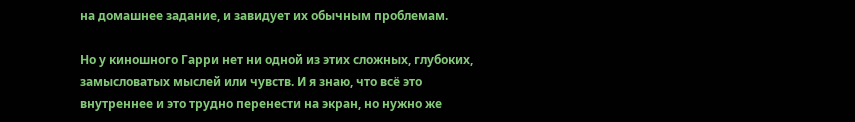на домашнее задание, и завидует их обычным проблемам.

Но у киношного Гарри нет ни одной из этих сложных, глубоких, замысловатых мыслей или чувств. И я знаю, что всё это внутреннее и это трудно перенести на экран, но нужно же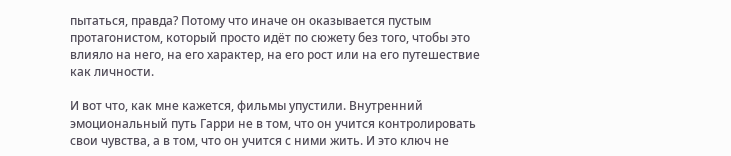пытаться, правда? Потому что иначе он оказывается пустым протагонистом, который просто идёт по сюжету без того, чтобы это влияло на него, на его характер, на его рост или на его путешествие как личности.

И вот что, как мне кажется, фильмы упустили. Внутренний эмоциональный путь Гарри не в том, что он учится контролировать свои чувства, а в том, что он учится с ними жить. И это ключ не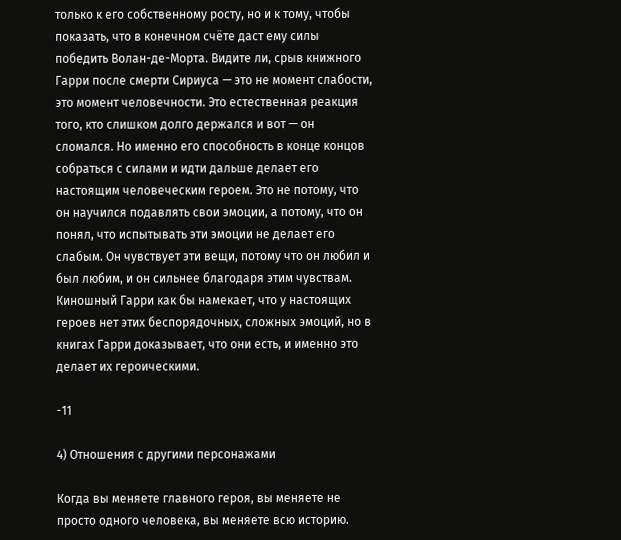только к его собственному росту, но и к тому, чтобы показать, что в конечном счёте даст ему силы победить Волан-де-Морта. Видите ли, срыв книжного Гарри после смерти Сириуса — это не момент слабости, это момент человечности. Это естественная реакция того, кто слишком долго держался и вот — он сломался. Но именно его способность в конце концов собраться с силами и идти дальше делает его настоящим человеческим героем. Это не потому, что он научился подавлять свои эмоции, а потому, что он понял, что испытывать эти эмоции не делает его слабым. Он чувствует эти вещи, потому что он любил и был любим, и он сильнее благодаря этим чувствам. Киношный Гарри как бы намекает, что у настоящих героев нет этих беспорядочных, сложных эмоций, но в книгах Гарри доказывает, что они есть, и именно это делает их героическими.

-11

4) Отношения с другими персонажами

Когда вы меняете главного героя, вы меняете не просто одного человека, вы меняете всю историю.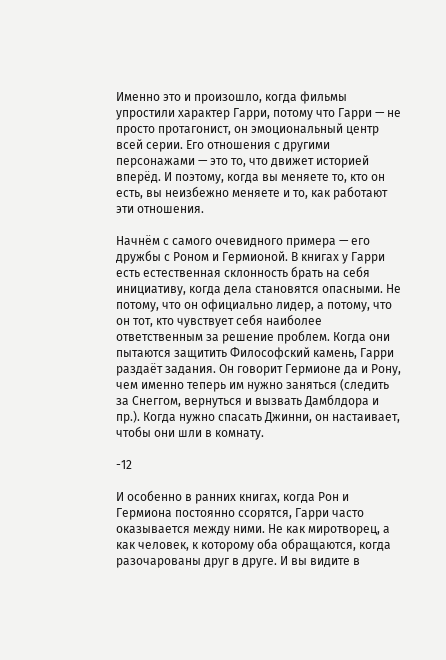Именно это и произошло, когда фильмы упростили характер Гарри, потому что Гарри — не просто протагонист, он эмоциональный центр всей серии. Его отношения с другими персонажами — это то, что движет историей вперёд. И поэтому, когда вы меняете то, кто он есть, вы неизбежно меняете и то, как работают эти отношения.

Начнём с самого очевидного примера — его дружбы с Роном и Гермионой. В книгах у Гарри есть естественная склонность брать на себя инициативу, когда дела становятся опасными. Не потому, что он официально лидер, а потому, что он тот, кто чувствует себя наиболее ответственным за решение проблем. Когда они пытаются защитить Философский камень, Гарри раздаёт задания. Он говорит Гермионе да и Рону, чем именно теперь им нужно заняться (следить за Снеггом, вернуться и вызвать Дамблдора и пр.). Когда нужно спасать Джинни, он настаивает, чтобы они шли в комнату.

-12

И особенно в ранних книгах, когда Рон и Гермиона постоянно ссорятся, Гарри часто оказывается между ними. Не как миротворец, а как человек, к которому оба обращаются, когда разочарованы друг в друге. И вы видите в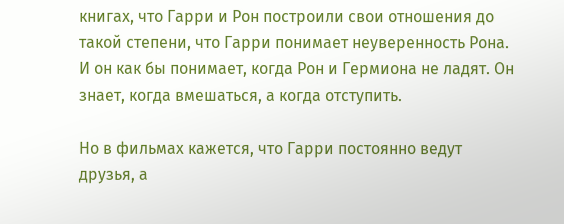книгах, что Гарри и Рон построили свои отношения до такой степени, что Гарри понимает неуверенность Рона. И он как бы понимает, когда Рон и Гермиона не ладят. Он знает, когда вмешаться, а когда отступить.

Но в фильмах кажется, что Гарри постоянно ведут друзья, а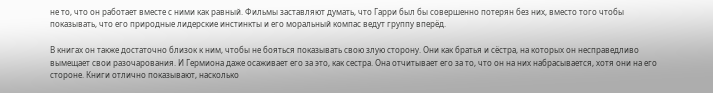не то, что он работает вместе с ними как равный. Фильмы заставляют думать, что Гарри был бы совершенно потерян без них, вместо того чтобы показывать, что его природные лидерские инстинкты и его моральный компас ведут группу вперёд.

В книгах он также достаточно близок к ним, чтобы не бояться показывать свою злую сторону. Они как братья и сёстра, на которых он несправедливо вымещает свои разочарования. И Гермиона даже осаживает его за это, как сестра. Она отчитывает его за то, что он на них набрасывается, хотя они на его стороне. Книги отлично показывают, насколько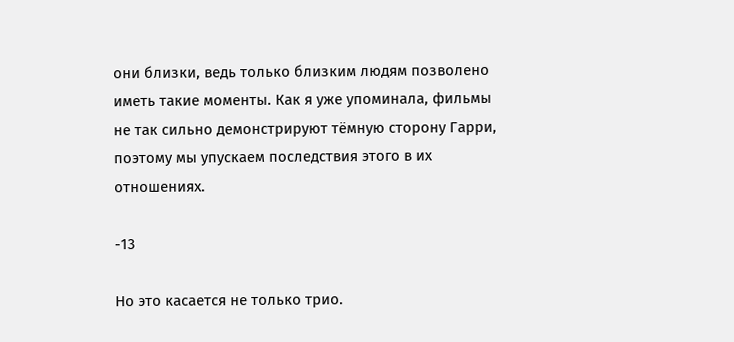они близки, ведь только близким людям позволено иметь такие моменты. Как я уже упоминала, фильмы не так сильно демонстрируют тёмную сторону Гарри, поэтому мы упускаем последствия этого в их отношениях.

-13

Но это касается не только трио.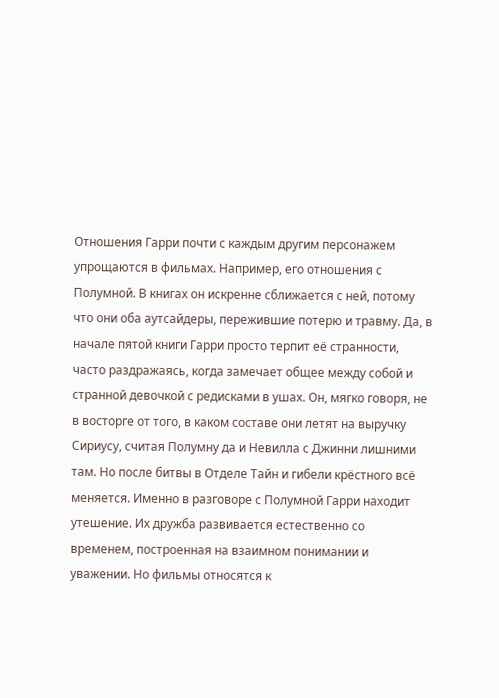Отношения Гарри почти с каждым другим персонажем упрощаются в фильмах. Например, его отношения с Полумной. В книгах он искренне сближается с ней, потому что они оба аутсайдеры, пережившие потерю и травму. Да, в начале пятой книги Гарри просто терпит её странности, часто раздражаясь, когда замечает общее между собой и странной девочкой с редисками в ушах. Он, мягко говоря, не в восторге от того, в каком составе они летят на выручку Сириусу, считая Полумну да и Невилла с Джинни лишними там. Но после битвы в Отделе Тайн и гибели крёстного всё меняется. Именно в разговоре с Полумной Гарри находит утешение. Их дружба развивается естественно со временем, построенная на взаимном понимании и уважении. Но фильмы относятся к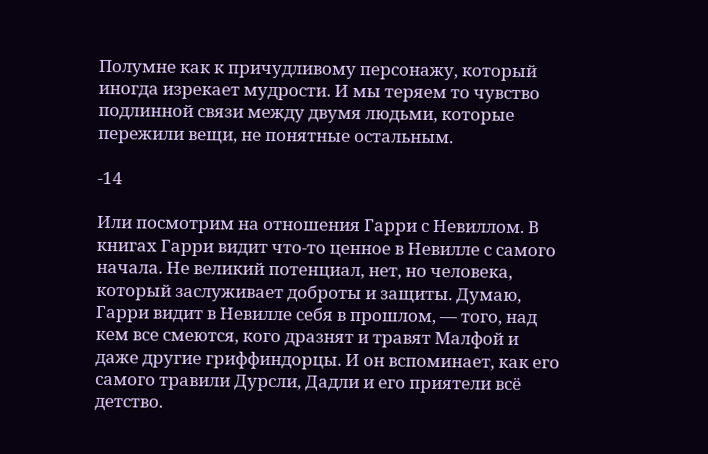Полумне как к причудливому персонажу, который иногда изрекает мудрости. И мы теряем то чувство подлинной связи между двумя людьми, которые пережили вещи, не понятные остальным.

-14

Или посмотрим на отношения Гарри с Невиллом. В книгах Гарри видит что-то ценное в Невилле с самого начала. Не великий потенциал, нет, но человека, который заслуживает доброты и защиты. Думаю, Гарри видит в Невилле себя в прошлом, — того, над кем все смеются, кого дразнят и травят Малфой и даже другие гриффиндорцы. И он вспоминает, как его самого травили Дурсли, Дадли и его приятели всё детство.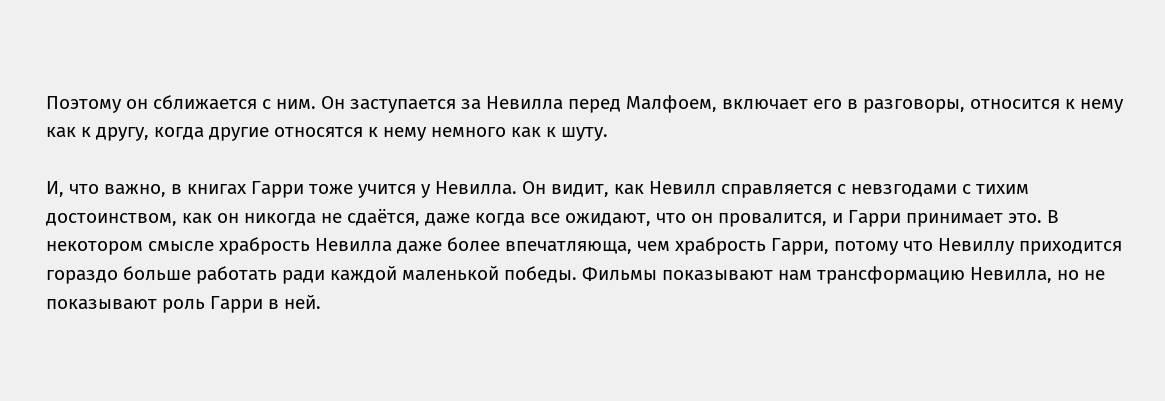Поэтому он сближается с ним. Он заступается за Невилла перед Малфоем, включает его в разговоры, относится к нему как к другу, когда другие относятся к нему немного как к шуту.

И, что важно, в книгах Гарри тоже учится у Невилла. Он видит, как Невилл справляется с невзгодами с тихим достоинством, как он никогда не сдаётся, даже когда все ожидают, что он провалится, и Гарри принимает это. В некотором смысле храбрость Невилла даже более впечатляюща, чем храбрость Гарри, потому что Невиллу приходится гораздо больше работать ради каждой маленькой победы. Фильмы показывают нам трансформацию Невилла, но не показывают роль Гарри в ней.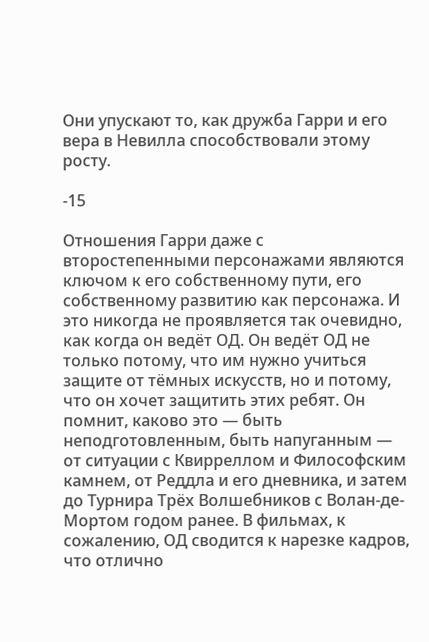Они упускают то, как дружба Гарри и его вера в Невилла способствовали этому росту.

-15

Отношения Гарри даже с второстепенными персонажами являются ключом к его собственному пути, его собственному развитию как персонажа. И это никогда не проявляется так очевидно, как когда он ведёт ОД. Он ведёт ОД не только потому, что им нужно учиться защите от тёмных искусств, но и потому, что он хочет защитить этих ребят. Он помнит, каково это — быть неподготовленным, быть напуганным — от ситуации с Квирреллом и Философским камнем, от Реддла и его дневника, и затем до Турнира Трёх Волшебников с Волан-де-Мортом годом ранее. В фильмах, к сожалению, ОД сводится к нарезке кадров, что отлично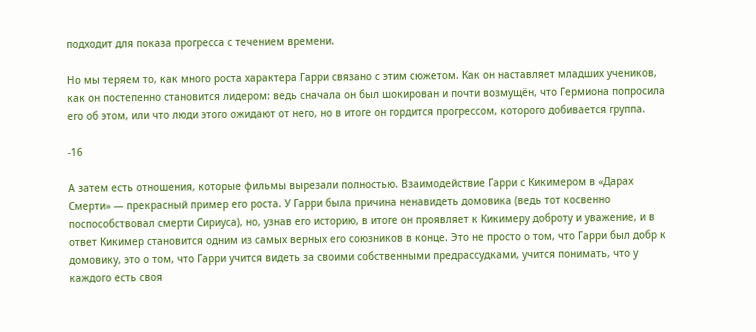подходит для показа прогресса с течением времени.

Но мы теряем то, как много роста характера Гарри связано с этим сюжетом. Как он наставляет младших учеников, как он постепенно становится лидером: ведь сначала он был шокирован и почти возмущён, что Гермиона попросила его об этом, или что люди этого ожидают от него, но в итоге он гордится прогрессом, которого добивается группа.

-16

А затем есть отношения, которые фильмы вырезали полностью. Взаимодействие Гарри с Кикимером в «Дарах Смерти» — прекрасный пример его роста. У Гарри была причина ненавидеть домовика (ведь тот косвенно поспособствовал смерти Сириуса), но, узнав его историю, в итоге он проявляет к Кикимеру доброту и уважение, и в ответ Кикимер становится одним из самых верных его союзников в конце. Это не просто о том, что Гарри был добр к домовику, это о том, что Гарри учится видеть за своими собственными предрассудками, учится понимать, что у каждого есть своя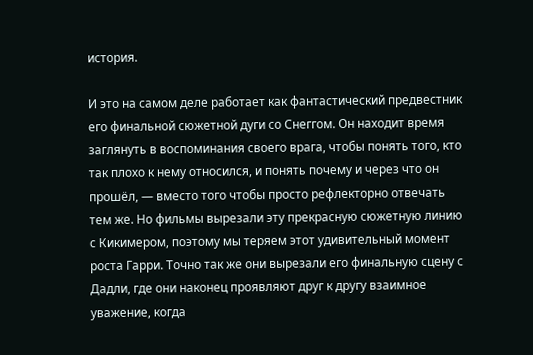история.

И это на самом деле работает как фантастический предвестник его финальной сюжетной дуги со Снеггом. Он находит время заглянуть в воспоминания своего врага, чтобы понять того, кто так плохо к нему относился, и понять почему и через что он прошёл, — вместо того чтобы просто рефлекторно отвечать тем же. Но фильмы вырезали эту прекрасную сюжетную линию с Кикимером, поэтому мы теряем этот удивительный момент роста Гарри. Точно так же они вырезали его финальную сцену с Дадли, где они наконец проявляют друг к другу взаимное уважение, когда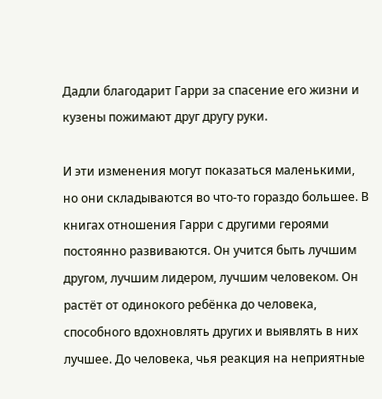Дадли благодарит Гарри за спасение его жизни и кузены пожимают друг другу руки.

И эти изменения могут показаться маленькими, но они складываются во что-то гораздо большее. В книгах отношения Гарри с другими героями постоянно развиваются. Он учится быть лучшим другом, лучшим лидером, лучшим человеком. Он растёт от одинокого ребёнка до человека, способного вдохновлять других и выявлять в них лучшее. До человека, чья реакция на неприятные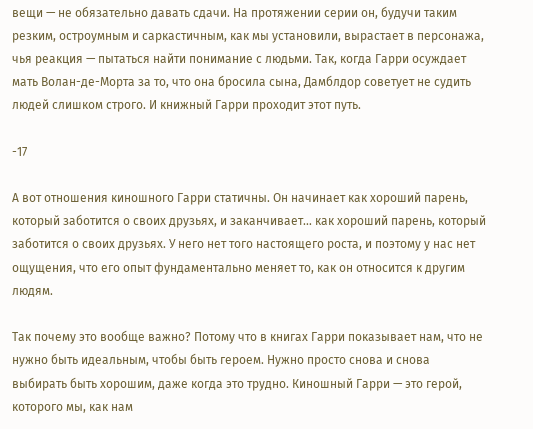вещи — не обязательно давать сдачи. На протяжении серии он, будучи таким резким, остроумным и саркастичным, как мы установили, вырастает в персонажа, чья реакция — пытаться найти понимание с людьми. Так, когда Гарри осуждает мать Волан-де-Морта за то, что она бросила сына, Дамблдор советует не судить людей слишком строго. И книжный Гарри проходит этот путь.

-17

А вот отношения киношного Гарри статичны. Он начинает как хороший парень, который заботится о своих друзьях, и заканчивает… как хороший парень, который заботится о своих друзьях. У него нет того настоящего роста, и поэтому у нас нет ощущения, что его опыт фундаментально меняет то, как он относится к другим людям.

Так почему это вообще важно? Потому что в книгах Гарри показывает нам, что не нужно быть идеальным, чтобы быть героем. Нужно просто снова и снова выбирать быть хорошим, даже когда это трудно. Киношный Гарри — это герой, которого мы, как нам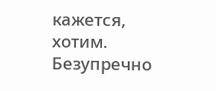кажется, хотим. Безупречно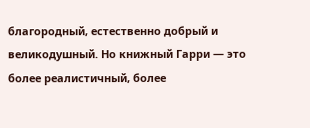благородный, естественно добрый и великодушный. Но книжный Гарри — это более реалистичный, более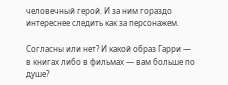человечный герой. И за ним гораздо интереснее следить как за персонажем.

Согласны или нет? И какой образ Гарри — в книгах либо в фильмах — вам больше по душе?